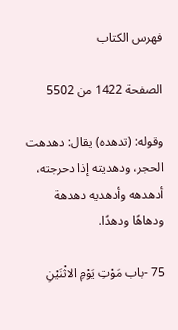فهرس الكتاب

الصفحة 1422 من 5502

وقوله: (تدهده) يقال: دهدهت الحجر، ودهديته إذا دحرجته، أدهدهه وأدهديه دهدهة ودهاهًا ودهدًا.

75 -باب مَوْتِ يَوْمِ الاثْنَيْنِ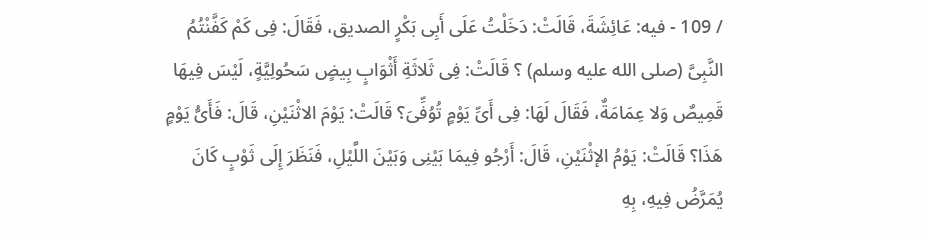/ 109 - فيه: عَائِشَةَ، قَالَتْ: دَخَلْتُ عَلَى أَبِى بَكْرٍ الصديق، فَقَالَ: فِى كَمْ كَفَّنْتُمُ النَّبِىَّ (صلى الله عليه وسلم) ؟ قَالَتْ: فِى ثَلاثَةِ أَثْوَابٍ بِيضٍ سَحُولِيَّةٍ، لَيْسَ فِيهَا قَمِيصٌ وَلا عِمَامَةٌ، فَقَالَ لَهَا: فِى أَىِّ يَوْمٍ تُوُفِّىَ؟ قَالَتْ: يَوْمَ الاثْنَيْنِ، قَالَ: فَأَىُّ يَوْمٍ هَذَا؟ قَالَتْ: يَوْمُ الإثْنَيْنِ، قَالَ: أَرْجُو فِيمَا بَيْنِى وَبَيْنَ اللَّيْلِ، فَنَظَرَ إِلَى ثَوْبٍ كَانَ يُمَرَّضُ فِيهِ، بِهِ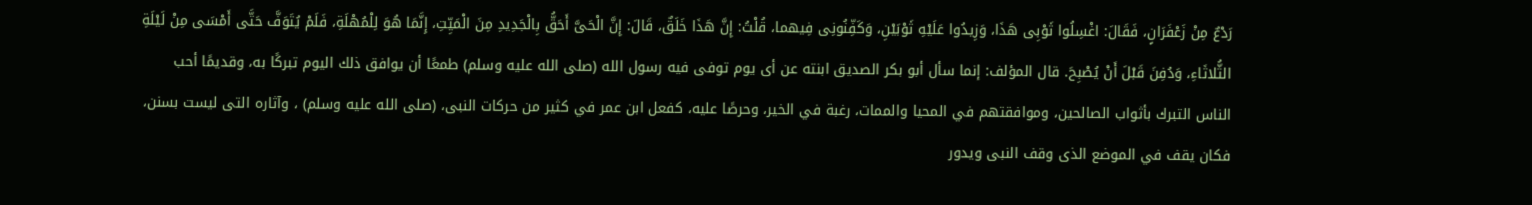رَدْعٌ مِنْ زَعْفَرَانٍ، فَقَالَ: اغْسِلُوا ثَوْبِى هَذَا، وَزِيدُوا عَلَيْهِ ثَوْبَيْنِ، وَكَفِّنُونِى فِيهما، قُلْتُ: إِنَّ هَذَا خَلَقٌ، قَالَ: إِنَّ الْحَىَّ أَحَقُّ بِالْجَدِيدِ مِنَ الْمَيِّتِ، إِنَّمَا هُوَ لِلْمُهْلَةِ، فَلَمْ يُتَوَفَّ حَتَّى أَمْسَى مِنْ لَيْلَةِ الثُّلاثَاءِ، وَدُفِنَ قَبْلَ أَنْ يُصْبِحَ. قال المؤلف: إنما سأل أبو بكر الصديق ابنته عن أى يوم توفى فيه رسول الله (صلى الله عليه وسلم) طمعًا أن يوافق ذلك اليوم تبركًا به، وقديمًا أحب الناس التبرك بأثواب الصالحين، وموافقتهم في المحيا والممات، رغبة في الخير، وحرصًا عليه، كفعل ابن عمر في كثير من حركات النبى، (صلى الله عليه وسلم) ، وآثاره التى ليست بسنن، فكان يقف في الموضع الذى وقف النبى ويدور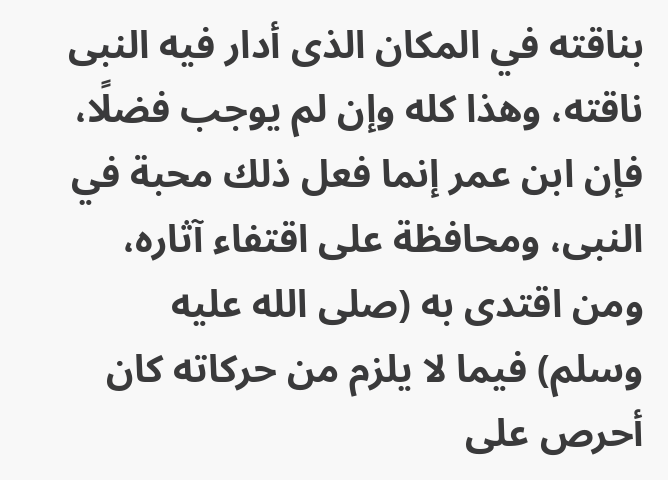بناقته في المكان الذى أدار فيه النبى ناقته، وهذا كله وإن لم يوجب فضلًا، فإن ابن عمر إنما فعل ذلك محبة في النبى، ومحافظة على اقتفاء آثاره، ومن اقتدى به (صلى الله عليه وسلم) فيما لا يلزم من حركاته كان أحرص على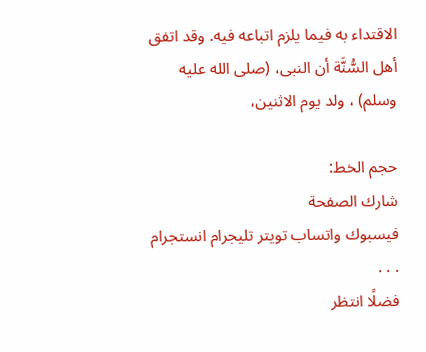الاقتداء به فيما يلزم اتباعه فيه. وقد اتفق أهل السُّنَّة أن النبى، (صلى الله عليه وسلم) ، ولد يوم الاثنين،

حجم الخط:
شارك الصفحة
فيسبوك واتساب تويتر تليجرام انستجرام
. . .
فضلًا انتظر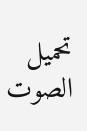تحميل الصوت